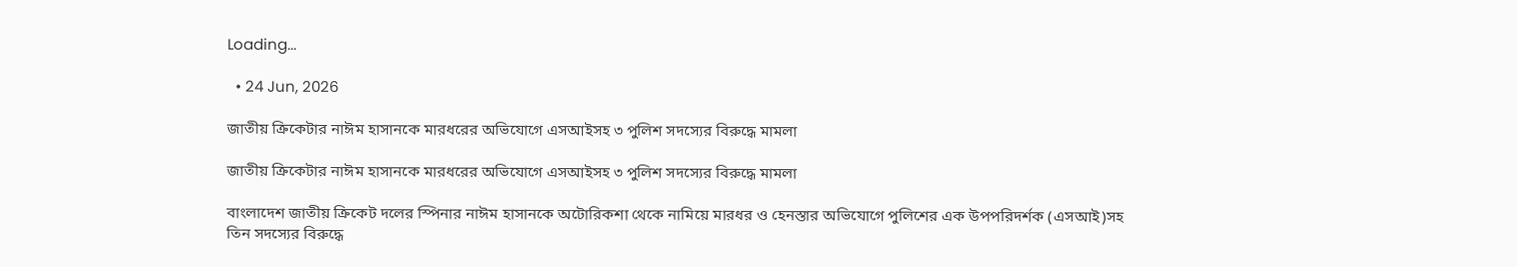Loading...

  • 24 Jun, 2026

জাতীয় ক্রিকেটার নাঈম হাসানকে মারধরের অভিযোগে এসআইসহ ৩ পুলিশ সদস্যের বিরুদ্ধে মামলা

জাতীয় ক্রিকেটার নাঈম হাসানকে মারধরের অভিযোগে এসআইসহ ৩ পুলিশ সদস্যের বিরুদ্ধে মামলা

বাংলাদেশ জাতীয় ক্রিকেট দলের স্পিনার নাঈম হাসানকে অটোরিকশা থেকে নামিয়ে মারধর ও হেনস্তার অভিযোগে পুলিশের এক উপপরিদর্শক (এসআই)সহ তিন সদস্যের বিরুদ্ধে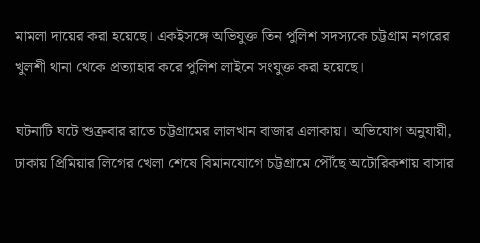মামলা দায়ের করা হয়েছে। একইসঙ্গে অভিযুক্ত তিন পুলিশ সদস্যকে চট্টগ্রাম নগরের খুলশী থানা থেকে প্রত্যাহার করে পুলিশ লাইনে সংযুক্ত করা হয়েছে।

ঘটনাটি ঘটে শুক্রবার রাতে চট্টগ্রামের লালখান বাজার এলাকায়। অভিযোগ অনুযায়ী, ঢাকায় প্রিমিয়ার লিগের খেলা শেষে বিমানযোগে চট্টগ্রামে পৌঁছে অটোরিকশায় বাসার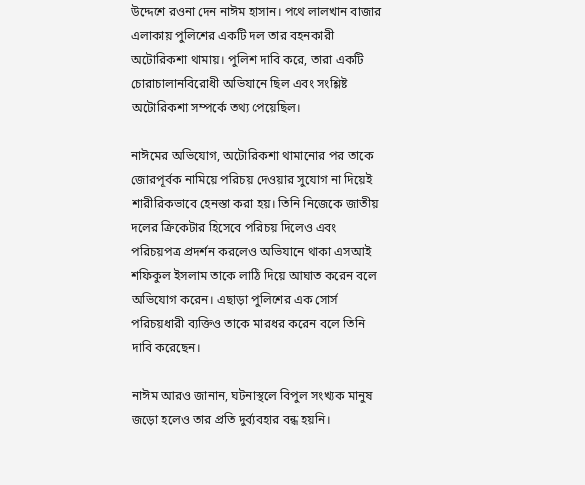উদ্দেশে রওনা দেন নাঈম হাসান। পথে লালখান বাজার এলাকায় পুলিশের একটি দল তার বহনকারী অটোরিকশা থামায়। পুলিশ দাবি করে, তারা একটি চোরাচালানবিরোধী অভিযানে ছিল এবং সংশ্লিষ্ট অটোরিকশা সম্পর্কে তথ্য পেয়েছিল।

নাঈমের অভিযোগ, অটোরিকশা থামানোর পর তাকে জোরপূর্বক নামিয়ে পরিচয় দেওয়ার সুযোগ না দিয়েই শারীরিকভাবে হেনস্তা করা হয়। তিনি নিজেকে জাতীয় দলের ক্রিকেটার হিসেবে পরিচয় দিলেও এবং পরিচয়পত্র প্রদর্শন করলেও অভিযানে থাকা এসআই শফিকুল ইসলাম তাকে লাঠি দিয়ে আঘাত করেন বলে অভিযোগ করেন। এছাড়া পুলিশের এক সোর্স পরিচয়ধারী ব্যক্তিও তাকে মারধর করেন বলে তিনি দাবি করেছেন।

নাঈম আরও জানান, ঘটনাস্থলে বিপুল সংখ্যক মানুষ জড়ো হলেও তার প্রতি দুর্ব্যবহার বন্ধ হয়নি।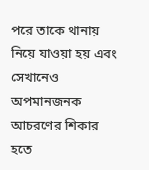পরে তাকে থানায় নিয়ে যাওয়া হয় এবং সেখানেও অপমানজনক আচরণের শিকার হতে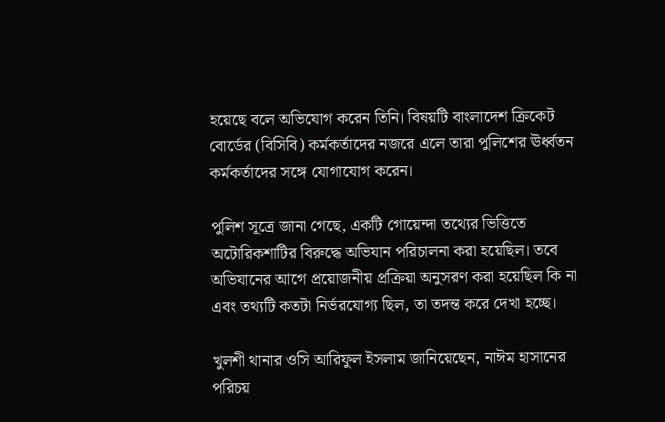হয়েছে বলে অভিযোগ করেন তিনি। বিষয়টি বাংলাদেশ ক্রিকেট বোর্ডের (বিসিবি) কর্মকর্তাদের নজরে এলে তারা পুলিশের ঊর্ধ্বতন কর্মকর্তাদের সঙ্গে যোগাযোগ করেন।

পুলিশ সূত্রে জানা গেছে, একটি গোয়েন্দা তথ্যের ভিত্তিতে অটোরিকশাটির বিরুদ্ধে অভিযান পরিচালনা করা হয়েছিল। তবে অভিযানের আগে প্রয়োজনীয় প্রক্রিয়া অনুসরণ করা হয়েছিল কি না এবং তথ্যটি কতটা নির্ভরযোগ্য ছিল, তা তদন্ত করে দেখা হচ্ছে।

খুলশী থানার ওসি আরিফুল ইসলাম জানিয়েছেন, নাঈম হাসানের পরিচয়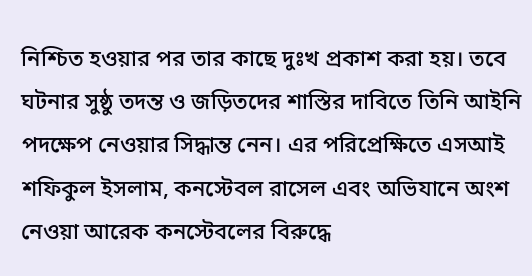নিশ্চিত হওয়ার পর তার কাছে দুঃখ প্রকাশ করা হয়। তবে ঘটনার সুষ্ঠু তদন্ত ও জড়িতদের শাস্তির দাবিতে তিনি আইনি পদক্ষেপ নেওয়ার সিদ্ধান্ত নেন। এর পরিপ্রেক্ষিতে এসআই শফিকুল ইসলাম, কনস্টেবল রাসেল এবং অভিযানে অংশ নেওয়া আরেক কনস্টেবলের বিরুদ্ধে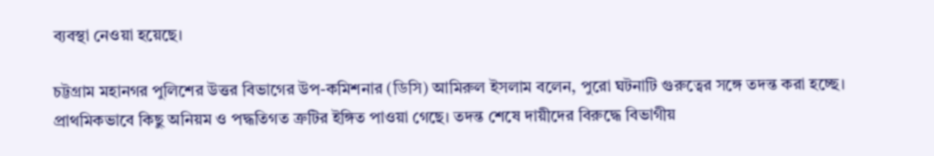ব্যবস্থা নেওয়া হয়েছে।

চট্টগ্রাম মহানগর পুলিশের উত্তর বিভাগের উপ-কমিশনার (ডিসি) আমিরুল ইসলাম বলেন, পুরো ঘটনাটি গুরুত্বের সঙ্গে তদন্ত করা হচ্ছে। প্রাথমিকভাবে কিছু অনিয়ম ও পদ্ধতিগত ত্রুটির ইঙ্গিত পাওয়া গেছে। তদন্ত শেষে দায়ীদের বিরুদ্ধে বিভাগীয়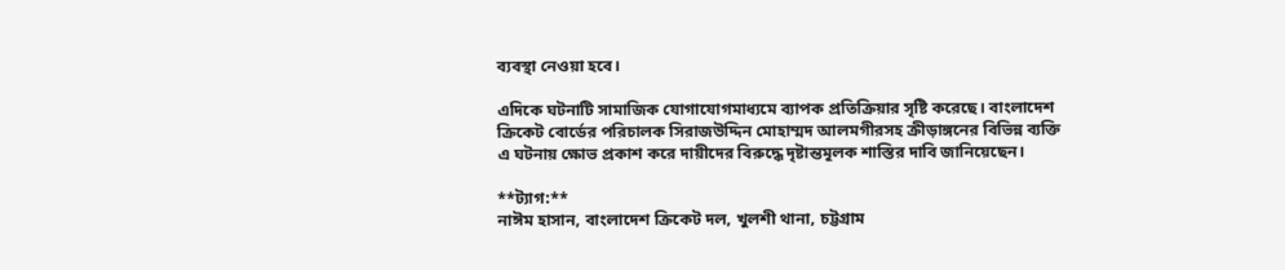ব্যবস্থা নেওয়া হবে।

এদিকে ঘটনাটি সামাজিক যোগাযোগমাধ্যমে ব্যাপক প্রতিক্রিয়ার সৃষ্টি করেছে। বাংলাদেশ ক্রিকেট বোর্ডের পরিচালক সিরাজউদ্দিন মোহাম্মদ আলমগীরসহ ক্রীড়াঙ্গনের বিভিন্ন ব্যক্তি এ ঘটনায় ক্ষোভ প্রকাশ করে দায়ীদের বিরুদ্ধে দৃষ্টান্তমূলক শাস্তির দাবি জানিয়েছেন।

**ট্যাগ:**
নাঈম হাসান, বাংলাদেশ ক্রিকেট দল, খুলশী থানা, চট্টগ্রাম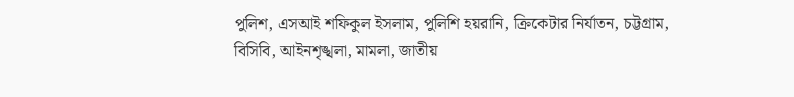পুলিশ, এসআই শফিকুল ইসলাম, পুলিশি হয়রানি, ক্রিকেটার নির্যাতন, চট্টগ্রাম, বিসিবি, আইনশৃঙ্খলা, মামলা, জাতীয়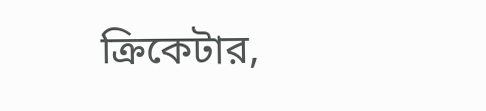ক্রিকেটার,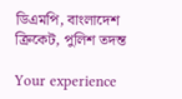ডিএমপি, বাংলাদেশ ক্রিকেট, পুলিশ তদন্ত

Your experience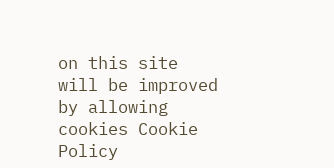on this site will be improved by allowing cookies Cookie Policy